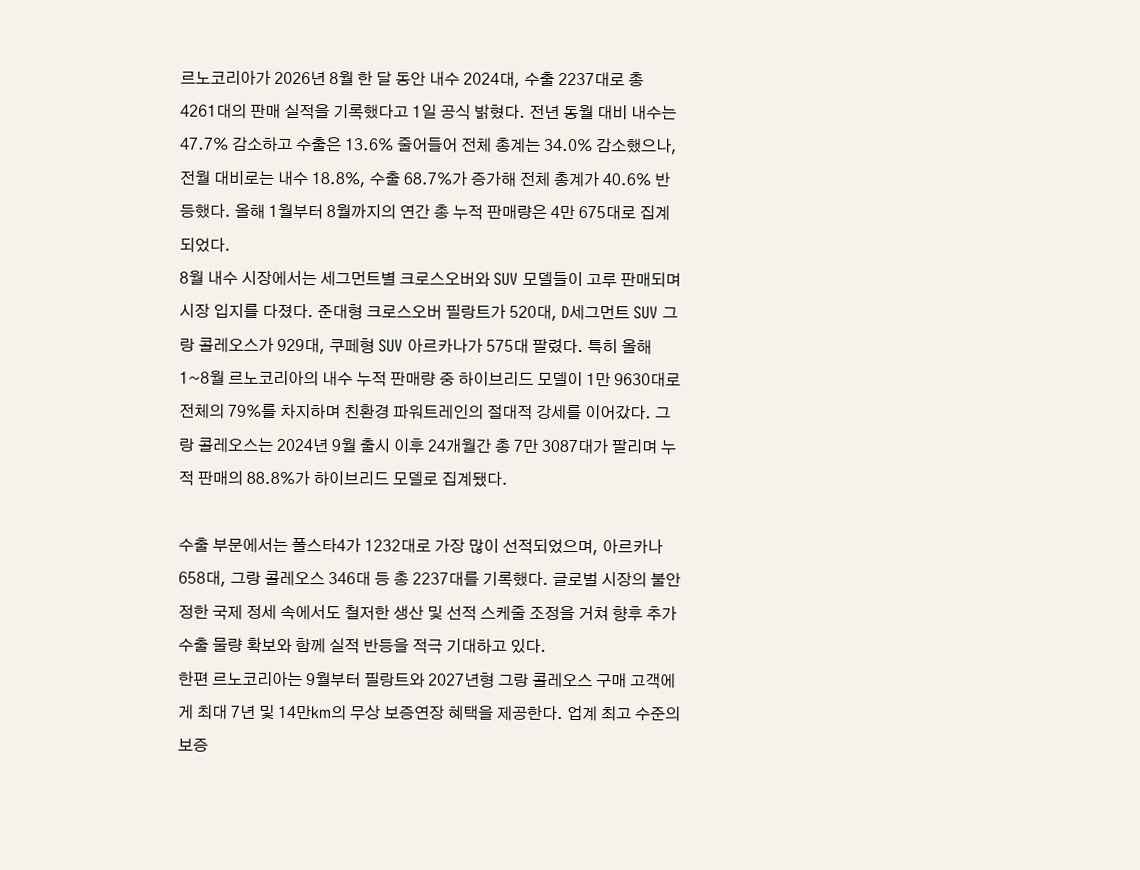르노코리아가 2026년 8월 한 달 동안 내수 2024대, 수출 2237대로 총 4261대의 판매 실적을 기록했다고 1일 공식 밝혔다. 전년 동월 대비 내수는 47.7% 감소하고 수출은 13.6% 줄어들어 전체 총계는 34.0% 감소했으나, 전월 대비로는 내수 18.8%, 수출 68.7%가 증가해 전체 총계가 40.6% 반등했다. 올해 1월부터 8월까지의 연간 총 누적 판매량은 4만 675대로 집계되었다.
8월 내수 시장에서는 세그먼트별 크로스오버와 SUV 모델들이 고루 판매되며 시장 입지를 다졌다. 준대형 크로스오버 필랑트가 520대, D세그먼트 SUV 그랑 콜레오스가 929대, 쿠페형 SUV 아르카나가 575대 팔렸다. 특히 올해 1~8월 르노코리아의 내수 누적 판매량 중 하이브리드 모델이 1만 9630대로 전체의 79%를 차지하며 친환경 파워트레인의 절대적 강세를 이어갔다. 그랑 콜레오스는 2024년 9월 출시 이후 24개월간 총 7만 3087대가 팔리며 누적 판매의 88.8%가 하이브리드 모델로 집계됐다.

수출 부문에서는 폴스타4가 1232대로 가장 많이 선적되었으며, 아르카나 658대, 그랑 콜레오스 346대 등 총 2237대를 기록했다. 글로벌 시장의 불안정한 국제 정세 속에서도 철저한 생산 및 선적 스케줄 조정을 거쳐 향후 추가 수출 물량 확보와 함께 실적 반등을 적극 기대하고 있다.
한편 르노코리아는 9월부터 필랑트와 2027년형 그랑 콜레오스 구매 고객에게 최대 7년 및 14만km의 무상 보증연장 혜택을 제공한다. 업계 최고 수준의 보증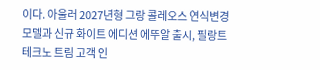이다. 아울러 2027년형 그랑 콜레오스 연식변경 모델과 신규 화이트 에디션 에뚜알 출시, 필랑트 테크노 트림 고객 인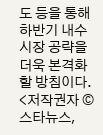도 등을 통해 하반기 내수 시장 공략을 더욱 본격화할 방침이다.
<저작권자 © 스타뉴스,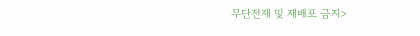무단전재 및 재배포 금지>